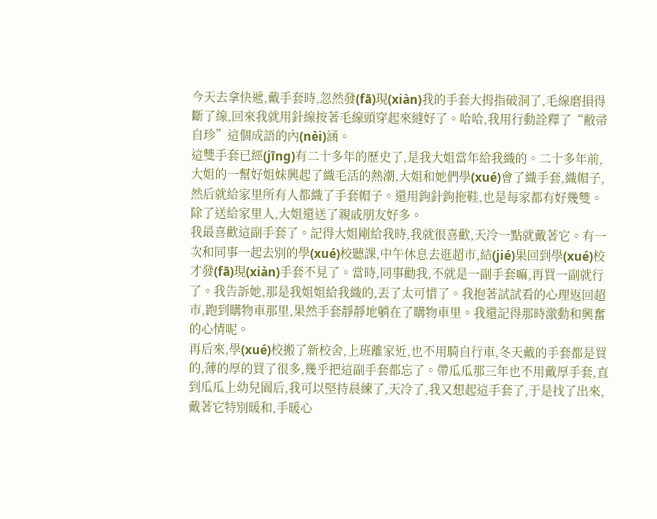今天去拿快遞,戴手套時,忽然發(fā)現(xiàn)我的手套大拇指破洞了,毛線磨損得斷了線,回來我就用針線按著毛線頭穿起來縫好了。哈哈,我用行動詮釋了“敝帚自珍”這個成語的內(nèi)涵。
這雙手套已經(jīng)有二十多年的歷史了,是我大姐當年給我織的。二十多年前,大姐的一幫好姐妹興起了織毛活的熱潮,大姐和她們學(xué)會了織手套,織帽子,然后就給家里所有人都織了手套帽子。還用鉤針鉤拖鞋,也是每家都有好幾雙。除了送給家里人,大姐還送了親戚朋友好多。
我最喜歡這副手套了。記得大姐剛給我時,我就很喜歡,天冷一點就戴著它。有一次和同事一起去別的學(xué)校聽課,中午休息去逛超市,結(jié)果回到學(xué)校才發(fā)現(xiàn)手套不見了。當時,同事勸我,不就是一副手套嘛,再買一副就行了。我告訴她,那是我姐姐給我織的,丟了太可惜了。我抱著試試看的心理返回超市,跑到購物車那里,果然手套靜靜地躺在了購物車里。我還記得那時激動和興奮的心情呢。
再后來,學(xué)校搬了新校舍,上班離家近,也不用騎自行車,冬天戴的手套都是買的,薄的厚的買了很多,幾乎把這副手套都忘了。帶瓜瓜那三年也不用戴厚手套,直到瓜瓜上幼兒園后,我可以堅持晨練了,天冷了,我又想起這手套了,于是找了出來,戴著它特別暖和,手暖心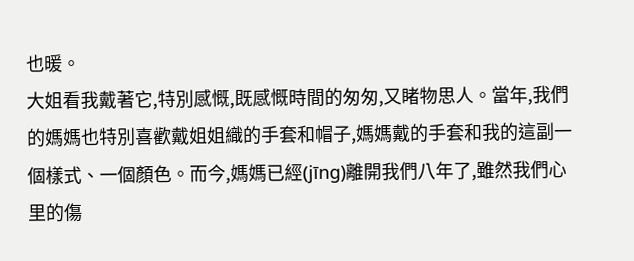也暖。
大姐看我戴著它,特別感慨,既感慨時間的匆匆,又睹物思人。當年,我們的媽媽也特別喜歡戴姐姐織的手套和帽子,媽媽戴的手套和我的這副一個樣式、一個顏色。而今,媽媽已經(jīng)離開我們八年了,雖然我們心里的傷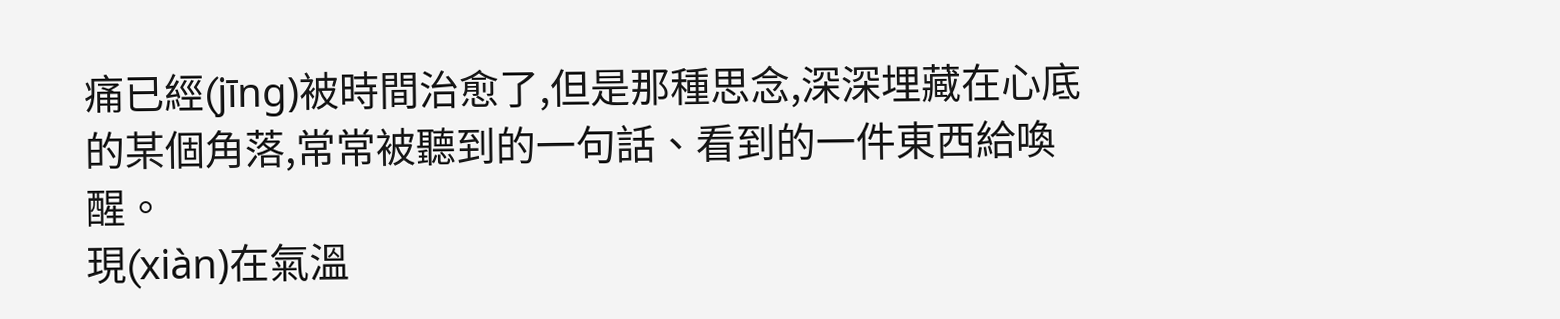痛已經(jīng)被時間治愈了,但是那種思念,深深埋藏在心底的某個角落,常常被聽到的一句話、看到的一件東西給喚醒。
現(xiàn)在氣溫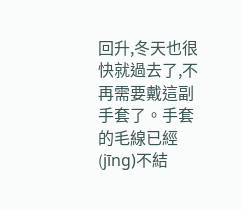回升,冬天也很快就過去了,不再需要戴這副手套了。手套的毛線已經(jīng)不結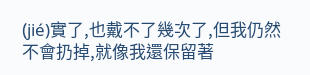(jié)實了,也戴不了幾次了,但我仍然不會扔掉,就像我還保留著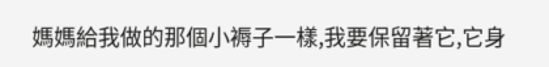媽媽給我做的那個小褥子一樣,我要保留著它,它身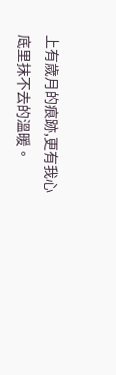上有歲月的痕跡,更有我心底里抹不去的溫暖。